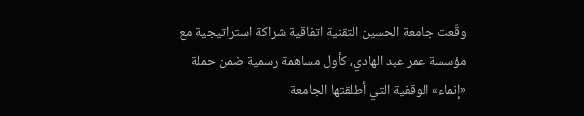وقّعت جامعة الحسين التقنية اتفاقية شراكة استراتيجية مع مؤسسة عمر عبد الهادي، كأول مساهمة رسمية ضمن حملة «إنماء» الوقفية التي أطلقتها الجامعة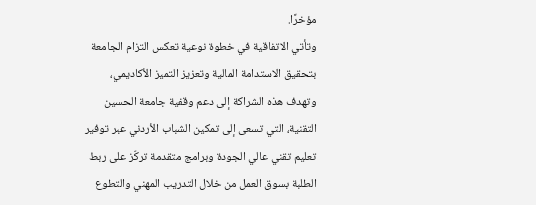مؤخرًا.
وتأتي الاتفاقية في خطوة نوعية تعكس التزام الجامعة بتحقيق الاستدامة المالية وتعزيز التميز الأكاديمي، وتهدف هذه الشراكة إلى دعم وقفية جامعة الحسين التقنية، التي تسعى إلى تمكين الشباب الأردني عبر توفير تعليم تقني عالي الجودة وبرامج متقدمة تركّز على ربط الطلبة بسوق العمل من خلال التدريب المهني والتطوع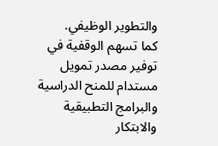والتطوير الوظيفي.
كما تسهم الوقفية في توفير مصدر تمويل مستدام للمنح الدراسية والبرامج التطبيقية والابتكار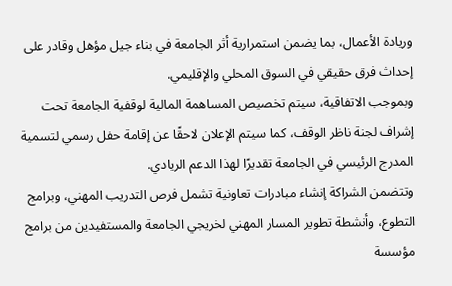وريادة الأعمال، بما يضمن استمرارية أثر الجامعة في بناء جيل مؤهل وقادر على إحداث فرق حقيقي في السوق المحلي والإقليمي.
وبموجب الاتفاقية، سيتم تخصيص المساهمة المالية لوقفية الجامعة تحت إشراف لجنة ناظر الوقف، كما سيتم الإعلان لاحقًا عن إقامة حفل رسمي لتسمية المدرج الرئيسي في الجامعة تقديرًا لهذا الدعم الريادي.
وتتضمن الشراكة إنشاء مبادرات تعاونية تشمل فرص التدريب المهني، وبرامج التطوع، وأنشطة تطوير المسار المهني لخريجي الجامعة والمستفيدين من برامج مؤسسة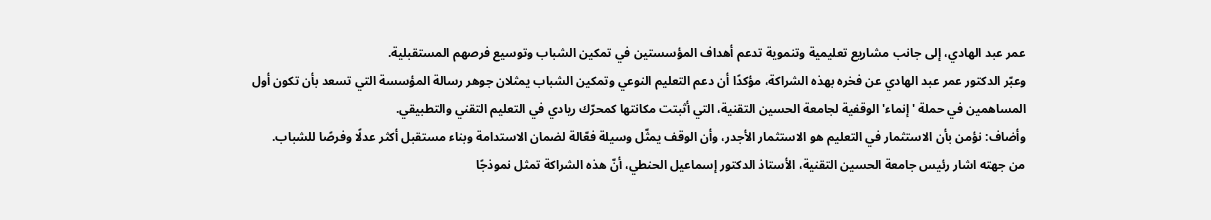عمر عبد الهادي، إلى جانب مشاريع تعليمية وتنموية تدعم أهداف المؤسستين في تمكين الشباب وتوسيع فرصهم المستقبلية.
وعبّر الدكتور عمر عبد الهادي عن فخره بهذه الشراكة، مؤكدًا أن دعم التعليم النوعي وتمكين الشباب يمثلان جوهر رسالة المؤسسة التي تسعد بأن تكون أول المساهمين في حملة 'إنماء' الوقفية لجامعة الحسين التقنية، التي أثبتت مكانتها كمحرّك ريادي في التعليم التقني والتطبيقي.
وأضاف: نؤمن بأن الاستثمار في التعليم هو الاستثمار الأجدر، وأن الوقف يمثّل وسيلة فعّالة لضمان الاستدامة وبناء مستقبل أكثر عدلًا وفرصًا للشباب.
من جهته اشار رئيس جامعة الحسين التقنية، الأستاذ الدكتور إسماعيل الحنطي، أنّ هذه الشراكة تمثل نموذجًا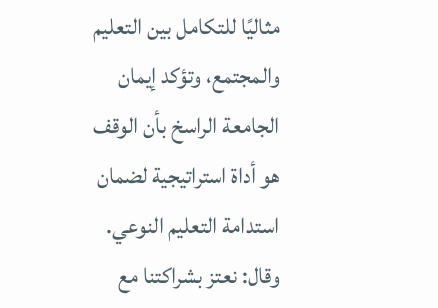مثاليًا للتكامل بين التعليم والمجتمع، وتؤكد إيمان الجامعة الراسخ بأن الوقف هو أداة استراتيجية لضمان استدامة التعليم النوعي.
وقال: نعتز بشراكتنا مع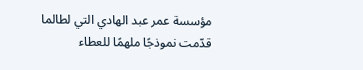مؤسسة عمر عبد الهادي التي لطالما قدّمت نموذجًا ملهمًا للعطاء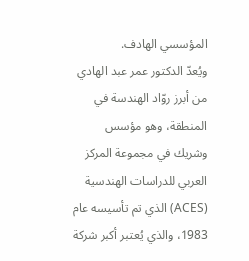المؤسسي الهادف.
ويُعدّ الدكتور عمر عبد الهادي من أبرز روّاد الهندسة في المنطقة، وهو مؤسس وشريك في مجموعة المركز العربي للدراسات الهندسية (ACES) الذي تم تأسيسه عام 1983، والذي يُعتبر أكبر شركة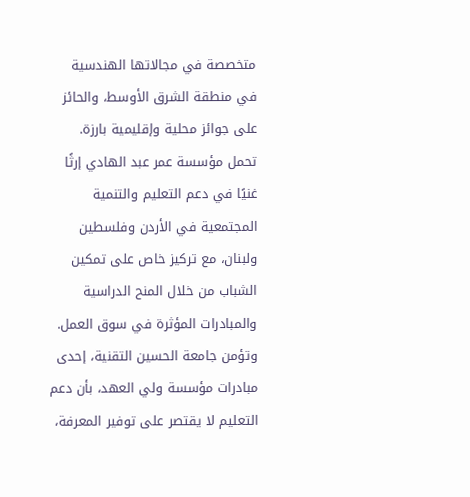متخصصة في مجالاتها الهندسية في منطقة الشرق الأوسط، والحائز على جوائز محلية وإقليمية بارزة.
تحمل مؤسسة عمر عبد الهادي إرثًا غنيًا في دعم التعليم والتنمية المجتمعية في الأردن وفلسطين ولبنان، مع تركيز خاص على تمكين الشباب من خلال المنح الدراسية والمبادرات المؤثرة في سوق العمل.
وتؤمن جامعة الحسين التقنية، إحدى مبادرات مؤسسة ولي العهد، بأن دعم التعليم لا يقتصر على توفير المعرفة،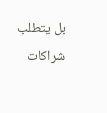بل يتطلب شراكات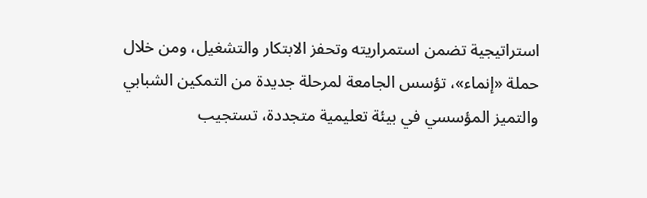استراتيجية تضمن استمراريته وتحفز الابتكار والتشغيل، ومن خلال حملة «إنماء»، تؤسس الجامعة لمرحلة جديدة من التمكين الشبابي والتميز المؤسسي في بيئة تعليمية متجددة، تستجيب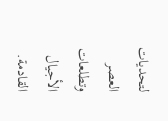لتحديات العصر وتطلعات الأجيال القادمة.